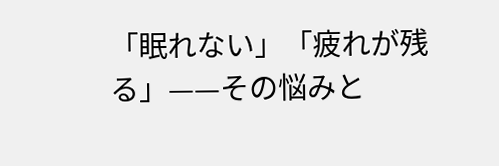「眠れない」「疲れが残る」——その悩みと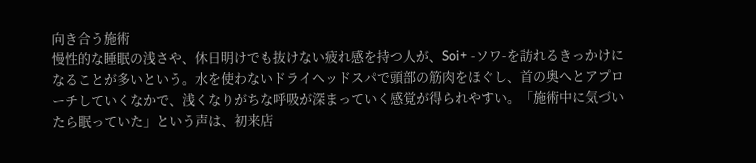向き合う施術
慢性的な睡眠の浅さや、休日明けでも抜けない疲れ感を持つ人が、Soi+ -ソワ-を訪れるきっかけになることが多いという。水を使わないドライヘッドスパで頭部の筋肉をほぐし、首の奥へとアプローチしていくなかで、浅くなりがちな呼吸が深まっていく感覚が得られやすい。「施術中に気づいたら眠っていた」という声は、初来店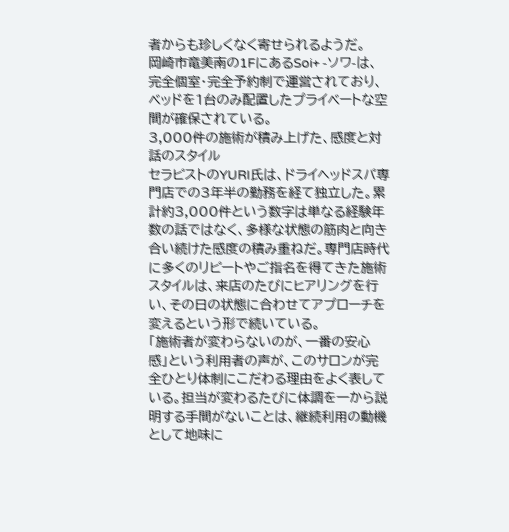者からも珍しくなく寄せられるようだ。
岡崎市竜美南の1FにあるSoi+ -ソワ-は、完全個室・完全予約制で運営されており、ベッドを1台のみ配置したプライベートな空間が確保されている。
3,000件の施術が積み上げた、感度と対話のスタイル
セラピストのYURI氏は、ドライヘッドスパ専門店での3年半の勤務を経て独立した。累計約3,000件という数字は単なる経験年数の話ではなく、多様な状態の筋肉と向き合い続けた感度の積み重ねだ。専門店時代に多くのリピートやご指名を得てきた施術スタイルは、来店のたびにヒアリングを行い、その日の状態に合わせてアプローチを変えるという形で続いている。
「施術者が変わらないのが、一番の安心感」という利用者の声が、このサロンが完全ひとり体制にこだわる理由をよく表している。担当が変わるたびに体調を一から説明する手間がないことは、継続利用の動機として地味に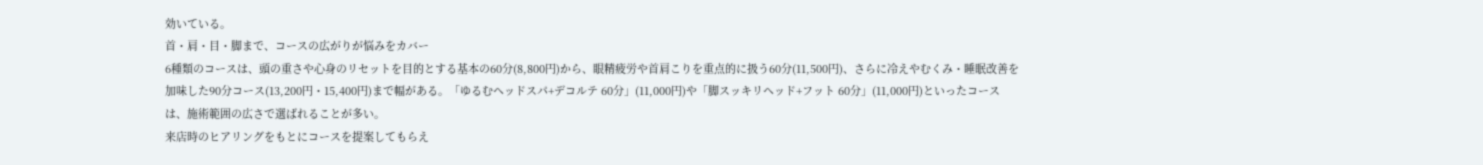効いている。
首・肩・目・脚まで、コースの広がりが悩みをカバー
6種類のコースは、頭の重さや心身のリセットを目的とする基本の60分(8,800円)から、眼精疲労や首肩こりを重点的に扱う60分(11,500円)、さらに冷えやむくみ・睡眠改善を加味した90分コース(13,200円・15,400円)まで幅がある。「ゆるむヘッドスパ+デコルテ 60分」(11,000円)や「脚スッキリヘッド+フット 60分」(11,000円)といったコースは、施術範囲の広さで選ばれることが多い。
来店時のヒアリングをもとにコースを提案してもらえ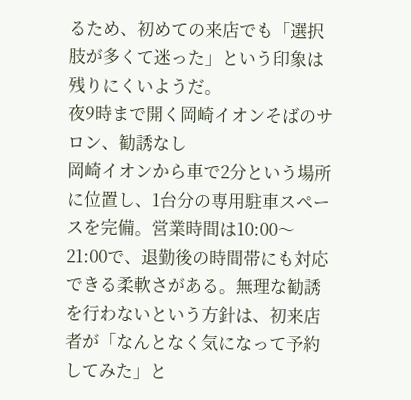るため、初めての来店でも「選択肢が多くて迷った」という印象は残りにくいようだ。
夜9時まで開く岡崎イオンそばのサロン、勧誘なし
岡崎イオンから車で2分という場所に位置し、1台分の専用駐車スペースを完備。営業時間は10:00〜21:00で、退勤後の時間帯にも対応できる柔軟さがある。無理な勧誘を行わないという方針は、初来店者が「なんとなく気になって予約してみた」と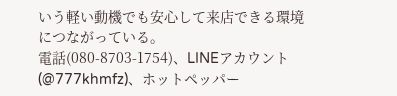いう軽い動機でも安心して来店できる環境につながっている。
電話(080-8703-1754)、LINEアカウント(@777khmfz)、ホットペッパー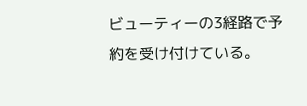ビューティーの3経路で予約を受け付けている。